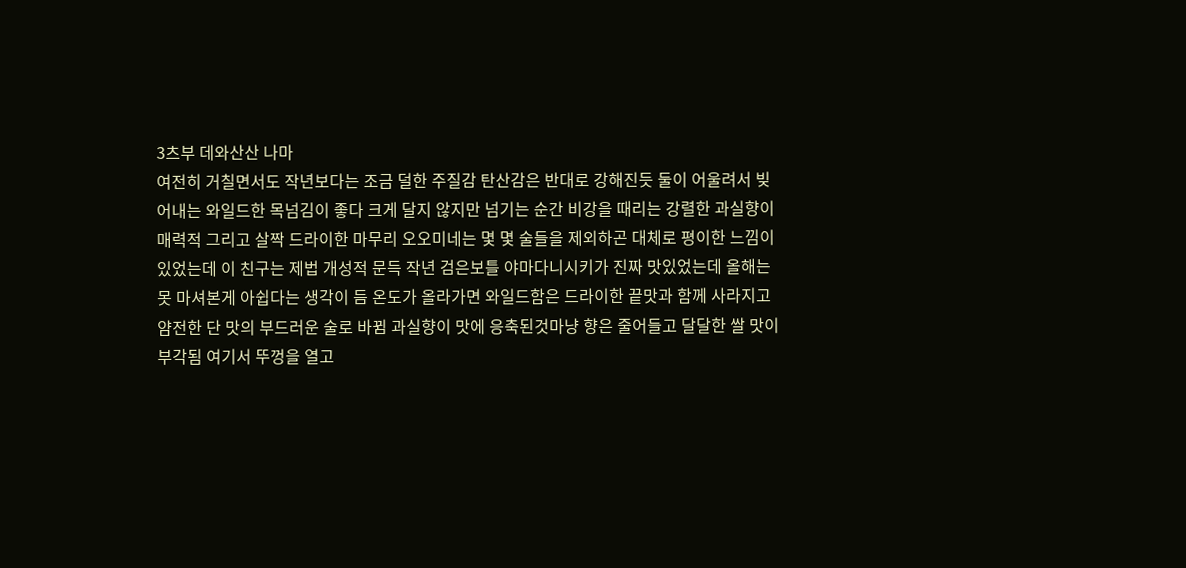3츠부 데와산산 나마
여전히 거칠면서도 작년보다는 조금 덜한 주질감 탄산감은 반대로 강해진듯 둘이 어울려서 빚어내는 와일드한 목넘김이 좋다 크게 달지 않지만 넘기는 순간 비강을 때리는 강렬한 과실향이 매력적 그리고 살짝 드라이한 마무리 오오미네는 몇 몇 술들을 제외하곤 대체로 평이한 느낌이 있었는데 이 친구는 제법 개성적 문득 작년 검은보틀 야마다니시키가 진짜 맛있었는데 올해는 못 마셔본게 아쉽다는 생각이 듬 온도가 올라가면 와일드함은 드라이한 끝맛과 함께 사라지고 얌전한 단 맛의 부드러운 술로 바뀜 과실향이 맛에 응축된것마냥 향은 줄어들고 달달한 쌀 맛이 부각됨 여기서 뚜껑을 열고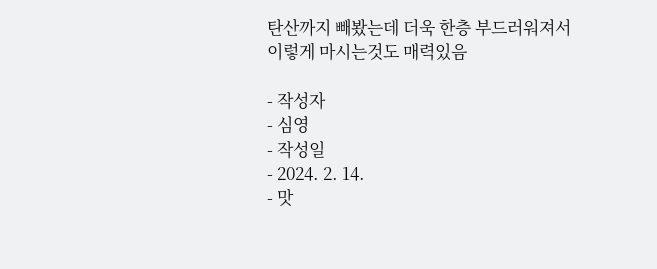탄산까지 빼봤는데 더욱 한층 부드러워져서 이렇게 마시는것도 매력있음

- 작성자
- 심영
- 작성일
- 2024. 2. 14.
- 맛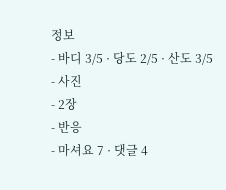정보
- 바디 3/5 · 당도 2/5 · 산도 3/5
- 사진
- 2장
- 반응
- 마셔요 7 · 댓글 4